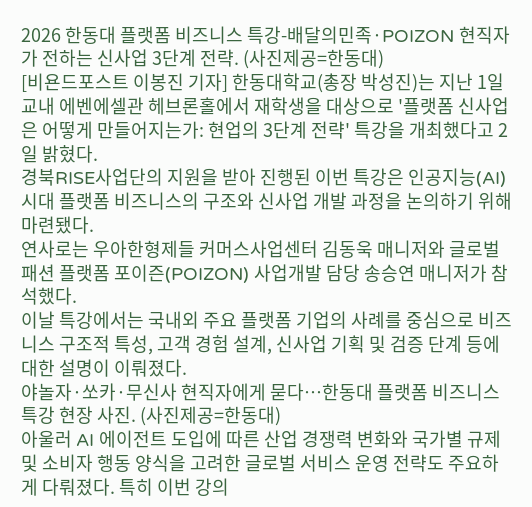2026 한동대 플랫폼 비즈니스 특강-배달의민족·POIZON 현직자가 전하는 신사업 3단계 전략. (사진제공=한동대)
[비욘드포스트 이봉진 기자] 한동대학교(총장 박성진)는 지난 1일 교내 에벤에셀관 헤브론홀에서 재학생을 대상으로 '플랫폼 신사업은 어떻게 만들어지는가: 현업의 3단계 전략' 특강을 개최했다고 2일 밝혔다.
경북RISE사업단의 지원을 받아 진행된 이번 특강은 인공지능(AI) 시대 플랫폼 비즈니스의 구조와 신사업 개발 과정을 논의하기 위해 마련됐다.
연사로는 우아한형제들 커머스사업센터 김동욱 매니저와 글로벌 패션 플랫폼 포이즌(POIZON) 사업개발 담당 송승연 매니저가 참석했다.
이날 특강에서는 국내외 주요 플랫폼 기업의 사례를 중심으로 비즈니스 구조적 특성, 고객 경험 설계, 신사업 기획 및 검증 단계 등에 대한 설명이 이뤄졌다.
야놀자·쏘카·무신사 현직자에게 묻다…한동대 플랫폼 비즈니스 특강 현장 사진. (사진제공=한동대)
아울러 AI 에이전트 도입에 따른 산업 경쟁력 변화와 국가별 규제 및 소비자 행동 양식을 고려한 글로벌 서비스 운영 전략도 주요하게 다뤄졌다. 특히 이번 강의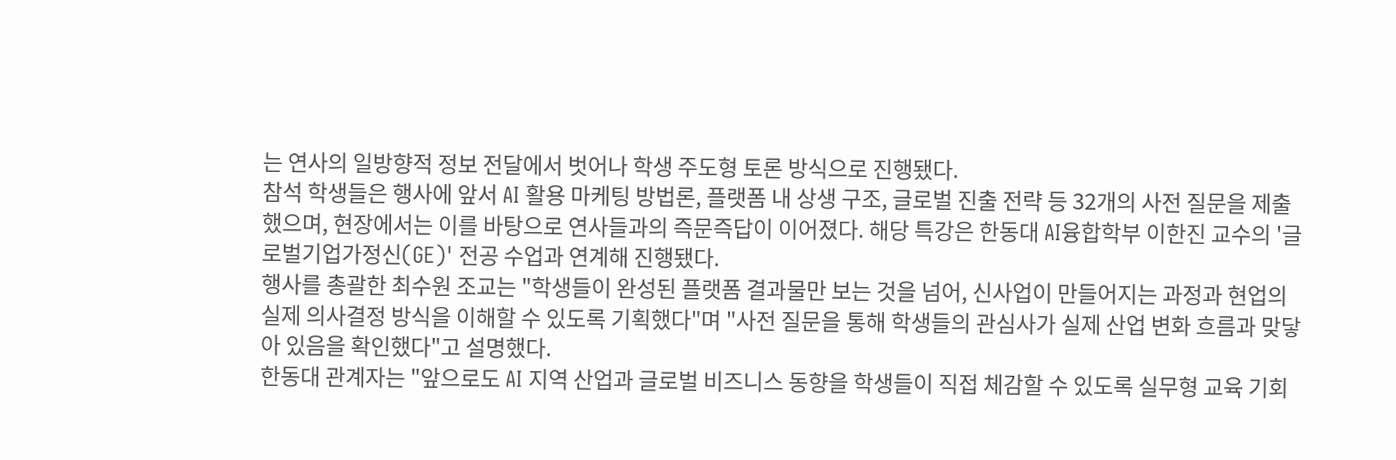는 연사의 일방향적 정보 전달에서 벗어나 학생 주도형 토론 방식으로 진행됐다.
참석 학생들은 행사에 앞서 AI 활용 마케팅 방법론, 플랫폼 내 상생 구조, 글로벌 진출 전략 등 32개의 사전 질문을 제출했으며, 현장에서는 이를 바탕으로 연사들과의 즉문즉답이 이어졌다. 해당 특강은 한동대 AI융합학부 이한진 교수의 '글로벌기업가정신(GE)' 전공 수업과 연계해 진행됐다.
행사를 총괄한 최수원 조교는 "학생들이 완성된 플랫폼 결과물만 보는 것을 넘어, 신사업이 만들어지는 과정과 현업의 실제 의사결정 방식을 이해할 수 있도록 기획했다"며 "사전 질문을 통해 학생들의 관심사가 실제 산업 변화 흐름과 맞닿아 있음을 확인했다"고 설명했다.
한동대 관계자는 "앞으로도 AI 지역 산업과 글로벌 비즈니스 동향을 학생들이 직접 체감할 수 있도록 실무형 교육 기회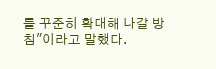를 꾸준히 확대해 나갈 방침"이라고 말했다.